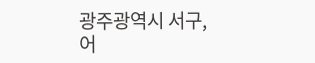광주광역시 서구, 어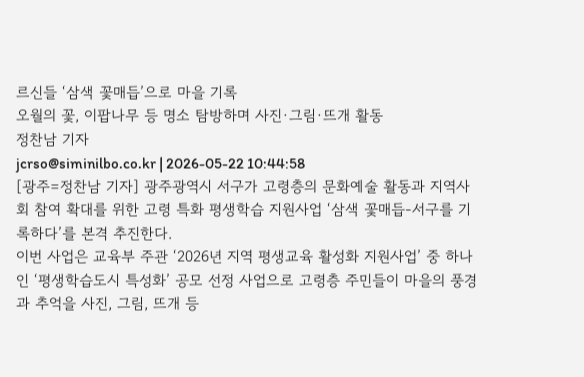르신들 ‘삼색 꽃매듭’으로 마을 기록
오월의 꽃, 이팝나무 등 명소 탐방하며 사진·그림·뜨개 활동
정찬남 기자
jcrso@siminilbo.co.kr | 2026-05-22 10:44:58
[광주=정찬남 기자] 광주광역시 서구가 고령층의 문화예술 활동과 지역사회 참여 확대를 위한 고령 특화 평생학습 지원사업 ‘삼색 꽃매듭-서구를 기록하다’를 본격 추진한다.
이번 사업은 교육부 주관 ‘2026년 지역 평생교육 활성화 지원사업’ 중 하나인 ‘평생학습도시 특성화’ 공모 선정 사업으로 고령층 주민들이 마을의 풍경과 추억을 사진, 그림, 뜨개 등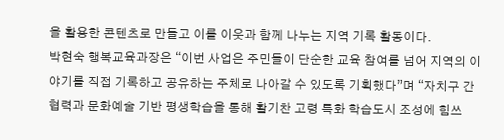을 활용한 콘텐츠로 만들고 이를 이웃과 함께 나누는 지역 기록 활동이다.
박현숙 행복교육과장은 “이번 사업은 주민들이 단순한 교육 참여를 넘어 지역의 이야기를 직접 기록하고 공유하는 주체로 나아갈 수 있도록 기획했다”며 “자치구 간 협력과 문화예술 기반 평생학습을 통해 활기찬 고령 특화 학습도시 조성에 힘쓰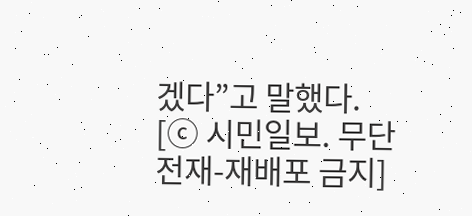겠다”고 말했다.
[ⓒ 시민일보. 무단전재-재배포 금지]